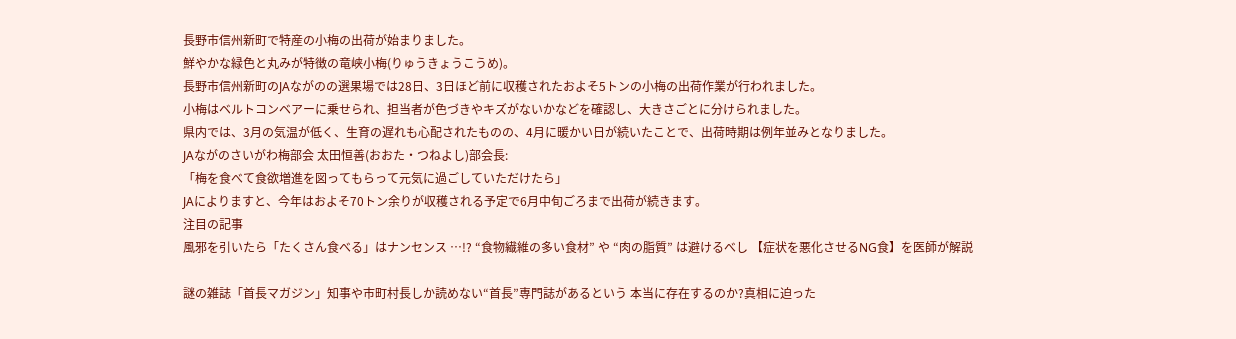長野市信州新町で特産の小梅の出荷が始まりました。
鮮やかな緑色と丸みが特徴の竜峡小梅(りゅうきょうこうめ)。
長野市信州新町のJAながのの選果場では28日、3日ほど前に収穫されたおよそ5トンの小梅の出荷作業が行われました。
小梅はベルトコンベアーに乗せられ、担当者が色づきやキズがないかなどを確認し、大きさごとに分けられました。
県内では、3月の気温が低く、生育の遅れも心配されたものの、4月に暖かい日が続いたことで、出荷時期は例年並みとなりました。
JAながのさいがわ梅部会 太田恒善(おおた・つねよし)部会長:
「梅を食べて食欲増進を図ってもらって元気に過ごしていただけたら」
JAによりますと、今年はおよそ70トン余りが収穫される予定で6月中旬ごろまで出荷が続きます。
注目の記事
風邪を引いたら「たくさん食べる」はナンセンス …!? “食物繊維の多い食材” や “肉の脂質” は避けるべし 【症状を悪化させるNG食】を医師が解説

謎の雑誌「首長マガジン」知事や市町村長しか読めない“首長”専門誌があるという 本当に存在するのか?真相に迫った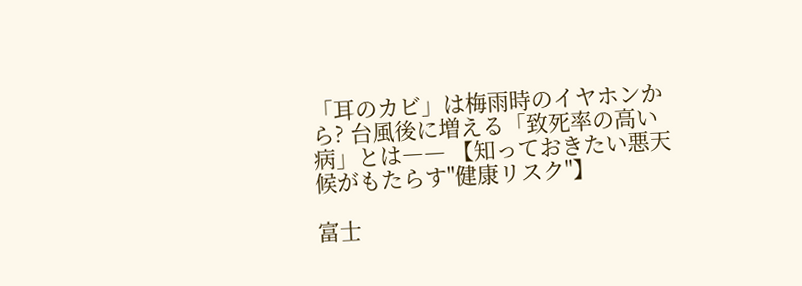「耳のカビ」は梅雨時のイヤホンから? 台風後に増える「致死率の高い病」とは―― 【知っておきたい悪天候がもたらす"健康リスク"】

富士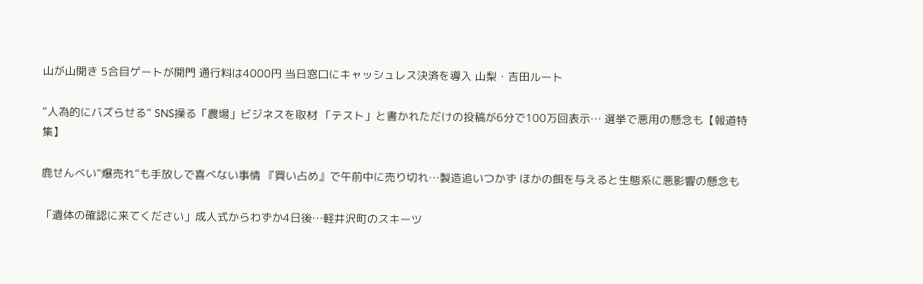山が山開き 5合目ゲートが開門 通行料は4000円 当日窓口にキャッシュレス決済を導入 山梨・吉田ルート

“人為的にバズらせる” SNS操る「農場」ビジネスを取材 「テスト」と書かれただけの投稿が6分で100万回表示… 選挙で悪用の懸念も【報道特集】

鹿せんべい“爆売れ”も手放しで喜べない事情 『買い占め』で午前中に売り切れ…製造追いつかず ほかの餌を与えると生態系に悪影響の懸念も

「遺体の確認に来てください」成人式からわずか4日後…軽井沢町のスキーツ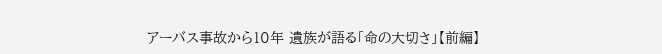アーバス事故から10年 遺族が語る「命の大切さ」【前編】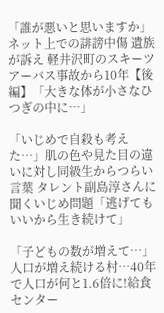「誰が悪いと思いますか」ネット上での誹謗中傷 遺族が訴え 軽井沢町のスキーツアーバス事故から10年【後編】「大きな体が小さなひつぎの中に…」

「いじめで自殺も考えた…」肌の色や見た目の違いに対し同級生からつらい言葉 タレント副島淳さんに聞くいじめ問題「逃げてもいいから生き続けて」

「子どもの数が増えて…」人口が増え続ける村…40年で人口が何と1.6倍に!給食センター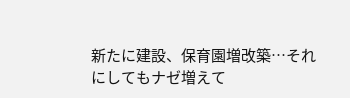新たに建設、保育園増改築…それにしてもナゼ増えて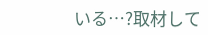いる…?取材して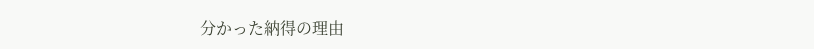分かった納得の理由